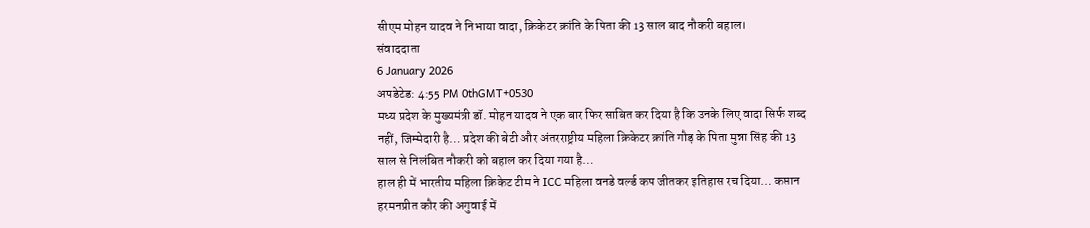सीएम मोहन यादव ने निभाया वादा, क्रिकेटर क्रांति के पिता की 13 साल बाद नौकरी बहाल।
संवाददाता
6 January 2026
अपडेटेड: 4:55 PM 0thGMT+0530
मध्य प्रदेश के मुख्यमंत्री डॉ. मोहन यादव ने एक बार फिर साबित कर दिया है कि उनके लिए वादा सिर्फ शब्द नहीं, जिम्मेदारी है… प्रदेश की बेटी और अंतरराष्ट्रीय महिला क्रिकेटर क्रांति गौड़ के पिता मुन्ना सिंह की 13 साल से निलंबित नौकरी को बहाल कर दिया गया है…
हाल ही में भारतीय महिला क्रिकेट टीम ने ICC महिला वनडे वर्ल्ड कप जीतकर इतिहास रच दिया… कप्तान हरमनप्रीत कौर की अगुवाई में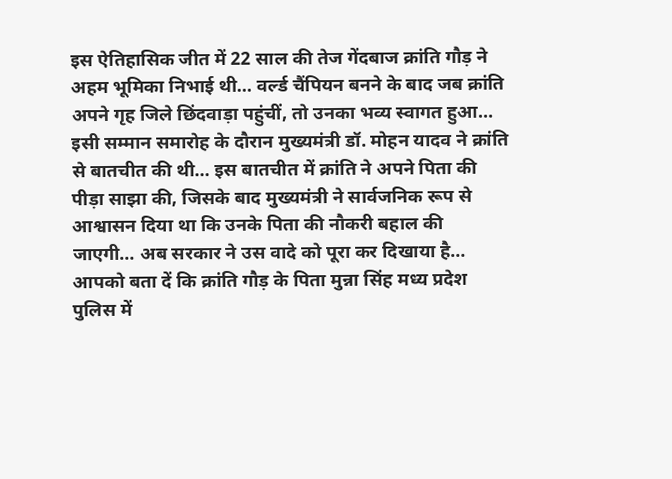इस ऐतिहासिक जीत में 22 साल की तेज गेंदबाज क्रांति गौड़ ने अहम भूमिका निभाई थी… वर्ल्ड चैंपियन बनने के बाद जब क्रांति अपने गृह जिले छिंदवाड़ा पहुंचीं, तो उनका भव्य स्वागत हुआ… इसी सम्मान समारोह के दौरान मुख्यमंत्री डॉ. मोहन यादव ने क्रांति से बातचीत की थी… इस बातचीत में क्रांति ने अपने पिता की पीड़ा साझा की, जिसके बाद मुख्यमंत्री ने सार्वजनिक रूप से आश्वासन दिया था कि उनके पिता की नौकरी बहाल की जाएगी… अब सरकार ने उस वादे को पूरा कर दिखाया है…
आपको बता दें कि क्रांति गौड़ के पिता मुन्ना सिंह मध्य प्रदेश पुलिस में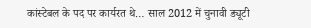कांस्टेबल के पद पर कार्यरत थे… साल 2012 में चुनावी ड्यूटी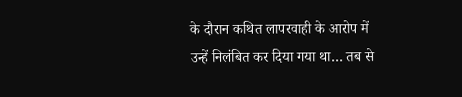के दौरान कथित लापरवाही के आरोप में उन्हें निलंबित कर दिया गया था… तब से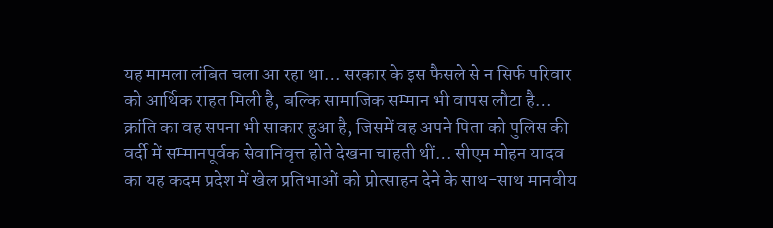यह मामला लंबित चला आ रहा था… सरकार के इस फैसले से न सिर्फ परिवार को आर्थिक राहत मिली है, बल्कि सामाजिक सम्मान भी वापस लौटा है… क्रांति का वह सपना भी साकार हुआ है, जिसमें वह अपने पिता को पुलिस की वर्दी में सम्मानपूर्वक सेवानिवृत्त होते देखना चाहती थीं… सीएम मोहन यादव का यह कदम प्रदेश में खेल प्रतिभाओं को प्रोत्साहन देने के साथ-साथ मानवीय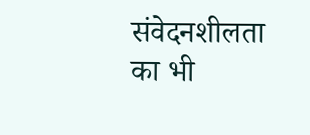संवेदनशीलता का भी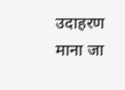उदाहरण माना जा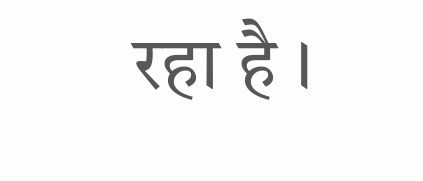रहा है ।